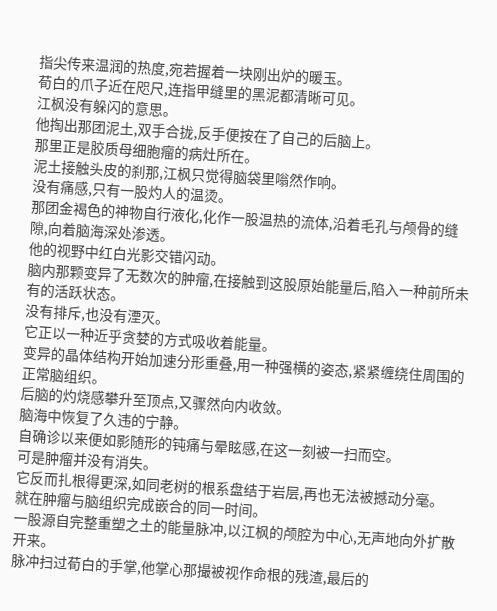指尖传来温润的热度,宛若握着一块刚出炉的暖玉。
荀白的爪子近在咫尺,连指甲缝里的黑泥都清晰可见。
江枫没有躲闪的意思。
他掏出那团泥土,双手合拢,反手便按在了自己的后脑上。
那里正是胶质母细胞瘤的病灶所在。
泥土接触头皮的刹那,江枫只觉得脑袋里嗡然作响。
没有痛感,只有一股灼人的温烫。
那团金褐色的神物自行液化,化作一股温热的流体,沿着毛孔与颅骨的缝隙,向着脑海深处渗透。
他的视野中红白光影交错闪动。
脑内那颗变异了无数次的肿瘤,在接触到这股原始能量后,陷入一种前所未有的活跃状态。
没有排斥,也没有湮灭。
它正以一种近乎贪婪的方式吸收着能量。
变异的晶体结构开始加速分形重叠,用一种强横的姿态,紧紧缠绕住周围的正常脑组织。
后脑的灼烧感攀升至顶点,又骤然向内收敛。
脑海中恢复了久违的宁静。
自确诊以来便如影随形的钝痛与晕眩感,在这一刻被一扫而空。
可是肿瘤并没有消失。
它反而扎根得更深,如同老树的根系盘结于岩层,再也无法被撼动分毫。
就在肿瘤与脑组织完成嵌合的同一时间。
一股源自完整重塑之土的能量脉冲,以江枫的颅腔为中心,无声地向外扩散开来。
脉冲扫过荀白的手掌,他掌心那撮被视作命根的残渣,最后的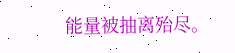能量被抽离殆尽。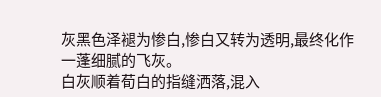灰黑色泽褪为惨白,惨白又转为透明,最终化作一蓬细腻的飞灰。
白灰顺着荀白的指缝洒落,混入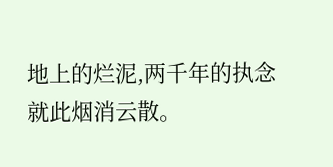地上的烂泥,两千年的执念就此烟消云散。